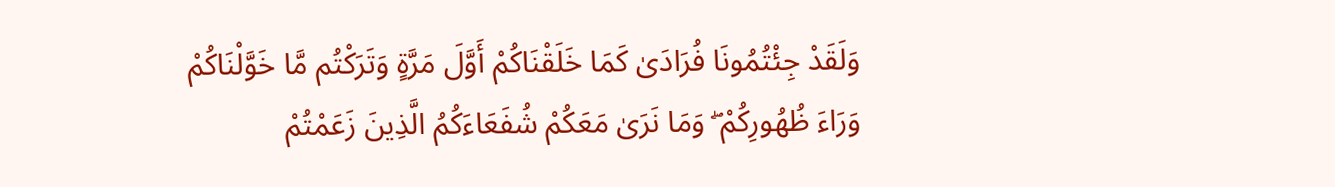وَلَقَدْ جِئْتُمُونَا فُرَادَىٰ كَمَا خَلَقْنَاكُمْ أَوَّلَ مَرَّةٍ وَتَرَكْتُم مَّا خَوَّلْنَاكُمْ وَرَاءَ ظُهُورِكُمْ ۖ وَمَا نَرَىٰ مَعَكُمْ شُفَعَاءَكُمُ الَّذِينَ زَعَمْتُمْ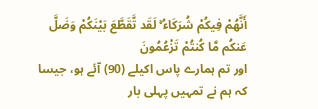أَنَّهُمْ فِيكُمْ شُرَكَاءُ ۚ لَقَد تَّقَطَّعَ بَيْنَكُمْ وَضَلَّ عَنكُم مَّا كُنتُمْ تَزْعُمُونَ
اور تم ہمارے پاس اکیلے (90) آئے ہو، جیسا کہ ہم نے تمہیں پہلی بار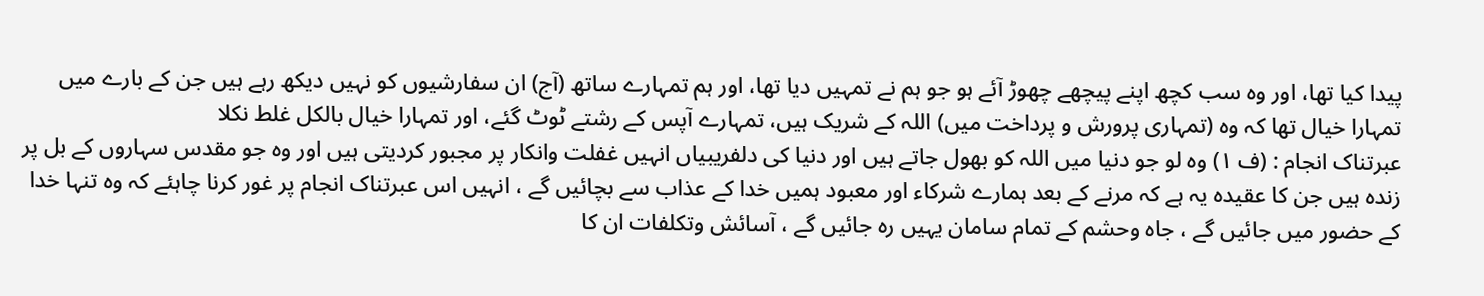پیدا کیا تھا، اور وہ سب کچھ اپنے پیچھے چھوڑ آئے ہو جو ہم نے تمہیں دیا تھا، اور ہم تمہارے ساتھ (آج) ان سفارشیوں کو نہیں دیکھ رہے ہیں جن کے بارے میں تمہارا خیال تھا کہ وہ (تمہاری پرورش و پرداخت میں) اللہ کے شریک ہیں، تمہارے آپس کے رشتے ٹوٹ گئے، اور تمہارا خیال بالکل غلط نکلا
عبرتناک انجام : (ف ١) وہ لو جو دنیا میں اللہ کو بھول جاتے ہیں اور دنیا کی دلفریبیاں انہیں غفلت وانکار پر مجبور کردیتی ہیں اور وہ جو مقدس سہاروں کے بل پر زندہ ہیں جن کا عقیدہ یہ ہے کہ مرنے کے بعد ہمارے شرکاء اور معبود ہمیں خدا کے عذاب سے بچائیں گے ، انہیں اس عبرتناک انجام پر غور کرنا چاہئے کہ وہ تنہا خدا کے حضور میں جائیں گے ، جاہ وحشم کے تمام سامان یہیں رہ جائیں گے ، آسائش وتکلفات ان کا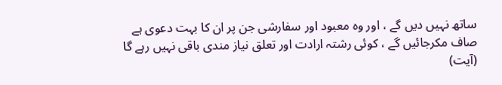ساتھ نہیں دیں گے ، اور وہ معبود اور سفارشی جن پر ان کا بہت دعوی ہے صاف مکرجائیں گے ، کوئی رشتہ ارادت اور تعلق نیاز مندی باقی نہیں رہے گا (آیت)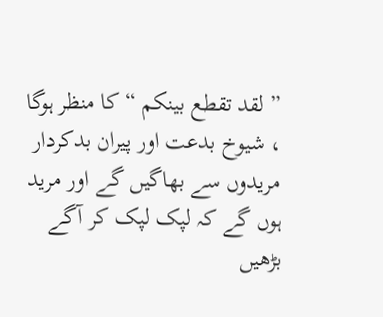” لقد تقطع بینکم “ کا منظر ہوگا ، شیوخ بدعت اور پیران بدکردار مریدوں سے بھاگیں گے اور مرید ہوں گے کہ لپک لپک کر آگے بڑھیں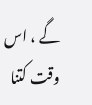گے ، اس وقت کتنا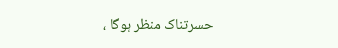حسرتناک منظر ہوگا ،